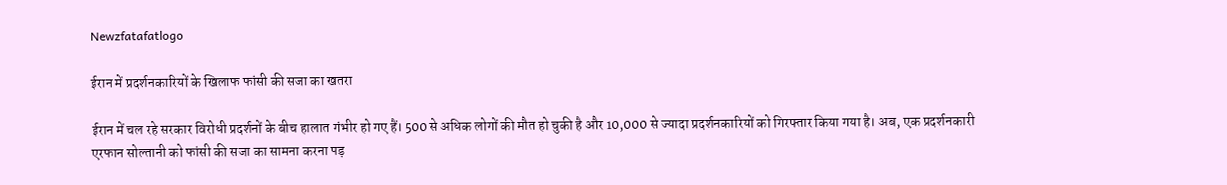Newzfatafatlogo

ईरान में प्रदर्शनकारियों के खिलाफ फांसी की सजा का खतरा

ईरान में चल रहे सरकार विरोधी प्रदर्शनों के बीच हालात गंभीर हो गए हैं। 500 से अधिक लोगों की मौत हो चुकी है और 10,000 से ज्यादा प्रदर्शनकारियों को गिरफ्तार किया गया है। अब, एक प्रदर्शनकारी एरफान सोल्तानी को फांसी की सजा का सामना करना पड़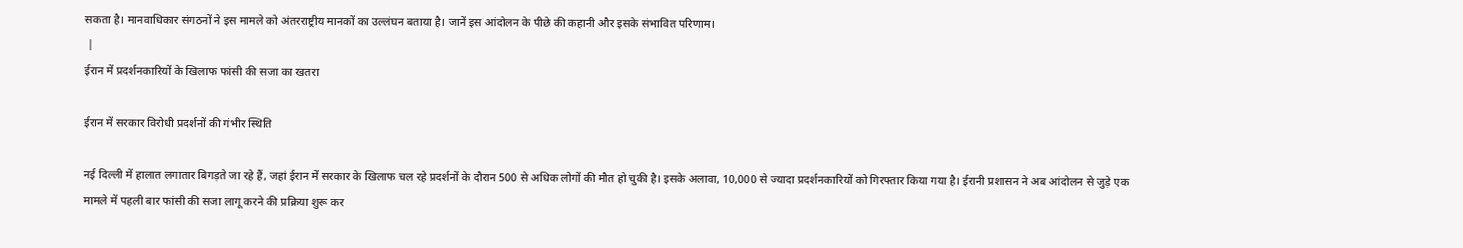सकता है। मानवाधिकार संगठनों ने इस मामले को अंतरराष्ट्रीय मानकों का उल्लंघन बताया है। जानें इस आंदोलन के पीछे की कहानी और इसके संभावित परिणाम।
 |
ईरान में प्रदर्शनकारियों के खिलाफ फांसी की सजा का खतरा

ईरान में सरकार विरोधी प्रदर्शनों की गंभीर स्थिति

नई दिल्ली में हालात लगातार बिगड़ते जा रहे हैं, जहां ईरान में सरकार के खिलाफ चल रहे प्रदर्शनों के दौरान 500 से अधिक लोगों की मौत हो चुकी है। इसके अलावा, 10,000 से ज्यादा प्रदर्शनकारियों को गिरफ्तार किया गया है। ईरानी प्रशासन ने अब आंदोलन से जुड़े एक मामले में पहली बार फांसी की सजा लागू करने की प्रक्रिया शुरू कर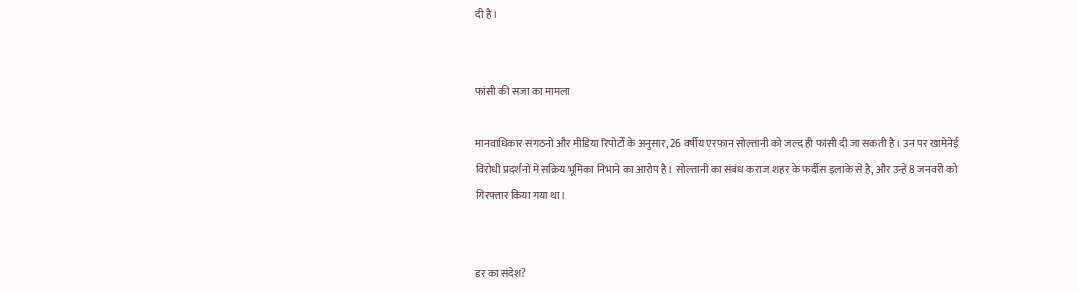दी है।


फांसी की सजा का मामला

मानवाधिकार संगठनों और मीडिया रिपोर्टों के अनुसार, 26 वर्षीय एरफान सोल्तानी को जल्द ही फांसी दी जा सकती है। उन पर खामेनेई विरोधी प्रदर्शनों में सक्रिय भूमिका निभाने का आरोप है। सोल्तानी का संबंध कराज शहर के फर्दीस इलाके से है, और उन्हें 8 जनवरी को गिरफ्तार किया गया था।


डर का संदेश?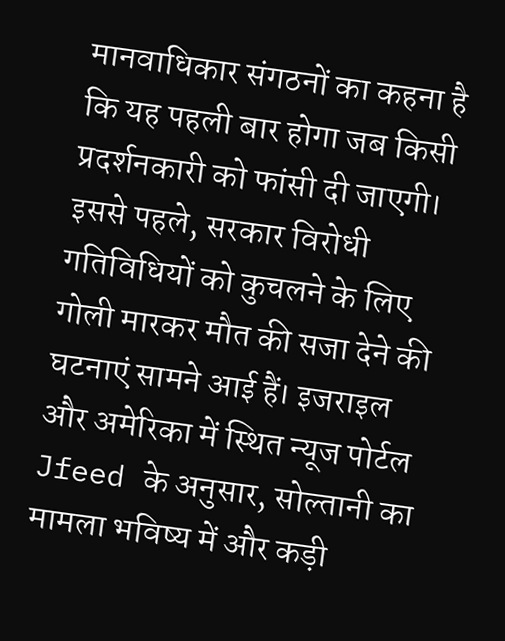मानवाधिकार संगठनों का कहना है कि यह पहली बार होगा जब किसी प्रदर्शनकारी को फांसी दी जाएगी। इससे पहले, सरकार विरोधी गतिविधियों को कुचलने के लिए गोली मारकर मौत की सजा देने की घटनाएं सामने आई हैं। इजराइल और अमेरिका में स्थित न्यूज पोर्टल Jfeed के अनुसार, सोल्तानी का मामला भविष्य में और कड़ी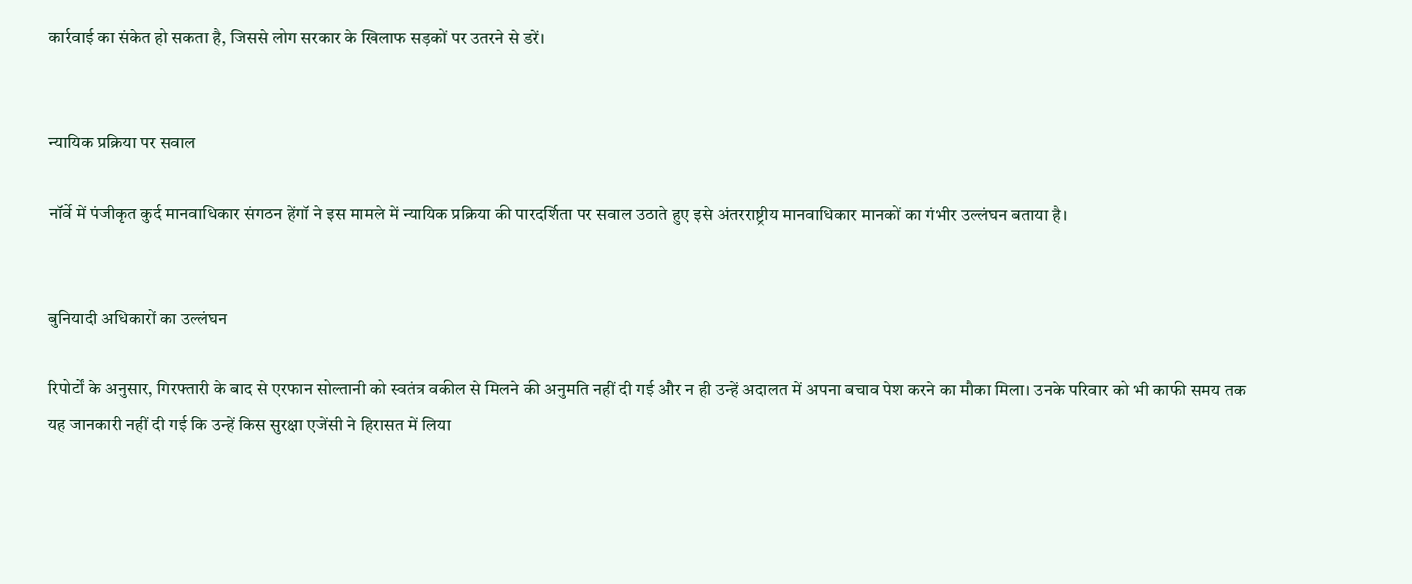कार्रवाई का संकेत हो सकता है, जिससे लोग सरकार के खिलाफ सड़कों पर उतरने से डरें।


न्यायिक प्रक्रिया पर सवाल

नॉर्वे में पंजीकृत कुर्द मानवाधिकार संगठन हेंगॉ ने इस मामले में न्यायिक प्रक्रिया की पारदर्शिता पर सवाल उठाते हुए इसे अंतरराष्ट्रीय मानवाधिकार मानकों का गंभीर उल्लंघन बताया है।


बुनियादी अधिकारों का उल्लंघन

रिपोर्टों के अनुसार, गिरफ्तारी के बाद से एरफान सोल्तानी को स्वतंत्र वकील से मिलने की अनुमति नहीं दी गई और न ही उन्हें अदालत में अपना बचाव पेश करने का मौका मिला। उनके परिवार को भी काफी समय तक यह जानकारी नहीं दी गई कि उन्हें किस सुरक्षा एजेंसी ने हिरासत में लिया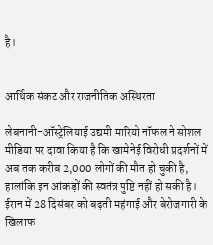है।


आर्थिक संकट और राजनीतिक अस्थिरता

लेबनानी-ऑस्ट्रेलियाई उद्यमी मारियो नॉफल ने सोशल मीडिया पर दावा किया है कि खामेनेई विरोधी प्रदर्शनों में अब तक करीब 2,000 लोगों की मौत हो चुकी है, हालांकि इन आंकड़ों की स्वतंत्र पुष्टि नहीं हो सकी है। ईरान में 28 दिसंबर को बढ़ती महंगाई और बेरोजगारी के खिलाफ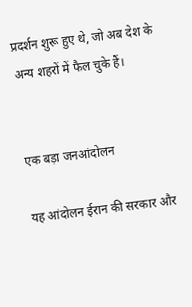प्रदर्शन शुरू हुए थे, जो अब देश के अन्य शहरों में फैल चुके हैं।


एक बड़ा जनआंदोलन

यह आंदोलन ईरान की सरकार और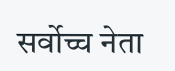सर्वोच्च नेता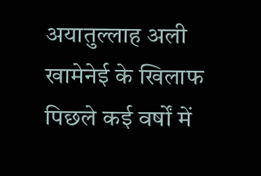अयातुल्लाह अली खामेनेई के खिलाफ पिछले कई वर्षों में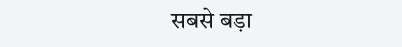सबसे बड़ा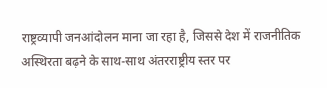राष्ट्रव्यापी जनआंदोलन माना जा रहा है, जिससे देश में राजनीतिक अस्थिरता बढ़ने के साथ-साथ अंतरराष्ट्रीय स्तर पर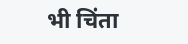भी चिंता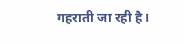गहराती जा रही है।